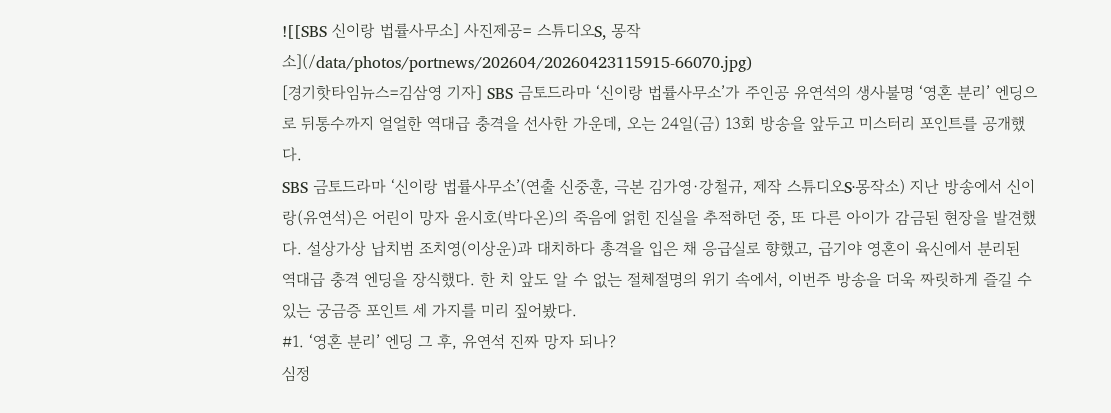![[SBS 신이랑 법률사무소] 사진제공= 스튜디오S, 몽작소](/data/photos/portnews/202604/20260423115915-66070.jpg)
[경기핫타임뉴스=김삼영 기자] SBS 금토드라마 ‘신이랑 법률사무소’가 주인공 유연석의 생사불명 ‘영혼 분리’ 엔딩으로 뒤통수까지 얼얼한 역대급 충격을 선사한 가운데, 오는 24일(금) 13회 방송을 앞두고 미스터리 포인트를 공개했다.
SBS 금토드라마 ‘신이랑 법률사무소’(연출 신중훈, 극본 김가영·강철규, 제작 스튜디오S·몽작소) 지난 방송에서 신이랑(유연석)은 어린이 망자 윤시호(박다온)의 죽음에 얽힌 진실을 추적하던 중, 또 다른 아이가 감금된 현장을 발견했다. 설상가상 납치범 조치영(이상운)과 대치하다 총격을 입은 채 응급실로 향했고, 급기야 영혼이 육신에서 분리된 역대급 충격 엔딩을 장식했다. 한 치 앞도 알 수 없는 절체절명의 위기 속에서, 이번주 방송을 더욱 짜릿하게 즐길 수 있는 궁금증 포인트 세 가지를 미리 짚어봤다.
#1. ‘영혼 분리’ 엔딩 그 후, 유연석 진짜 망자 되나?
심정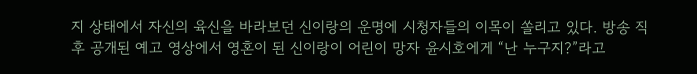지 상태에서 자신의 육신을 바라보던 신이랑의 운명에 시청자들의 이목이 쏠리고 있다. 방송 직후 공개된 예고 영상에서 영혼이 된 신이랑이 어린이 망자 윤시호에게 “난 누구지?”라고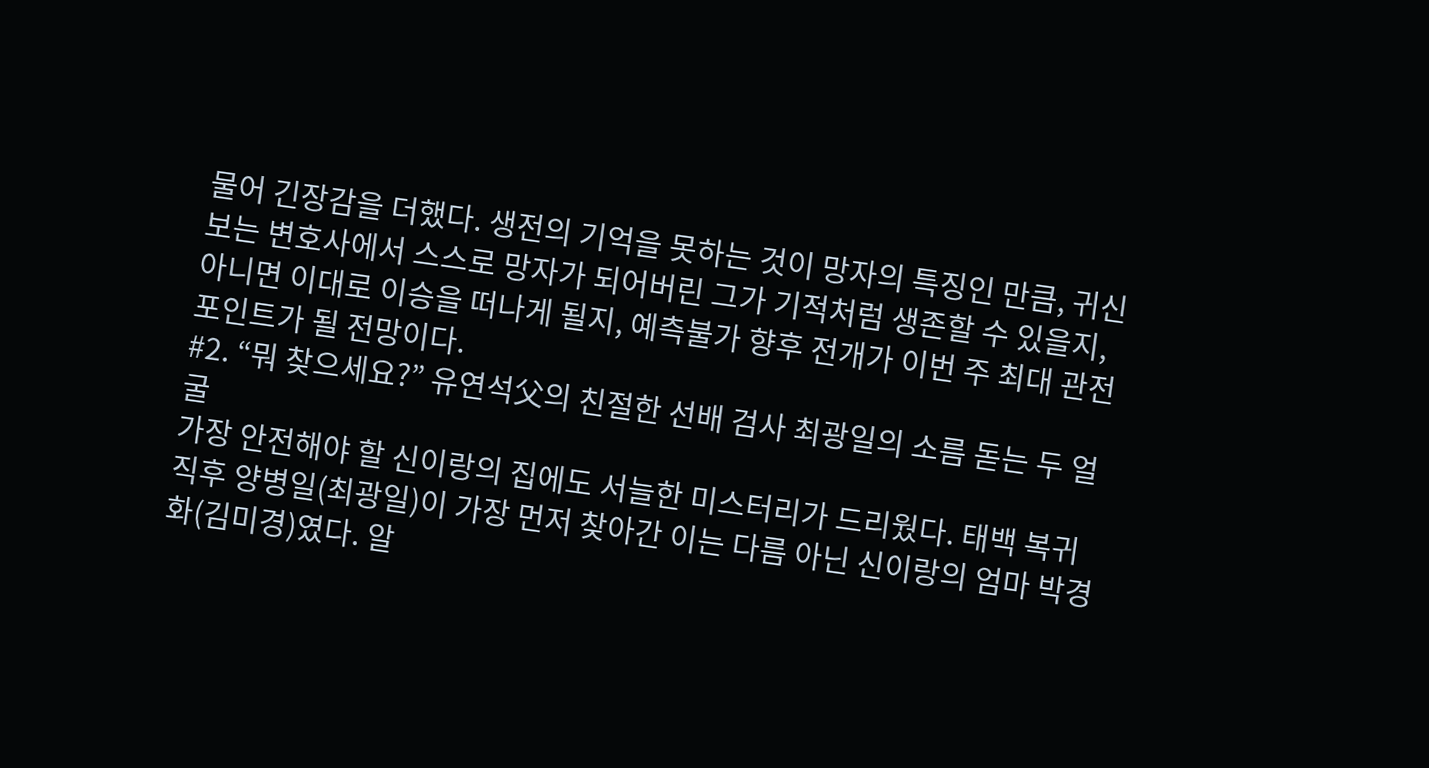물어 긴장감을 더했다. 생전의 기억을 못하는 것이 망자의 특징인 만큼, 귀신 보는 변호사에서 스스로 망자가 되어버린 그가 기적처럼 생존할 수 있을지, 아니면 이대로 이승을 떠나게 될지, 예측불가 향후 전개가 이번 주 최대 관전 포인트가 될 전망이다.
#2. “뭐 찾으세요?” 유연석父의 친절한 선배 검사 최광일의 소름 돋는 두 얼굴
가장 안전해야 할 신이랑의 집에도 서늘한 미스터리가 드리웠다. 태백 복귀 직후 양병일(최광일)이 가장 먼저 찾아간 이는 다름 아닌 신이랑의 엄마 박경화(김미경)였다. 알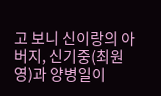고 보니 신이랑의 아버지, 신기중(최원영)과 양병일이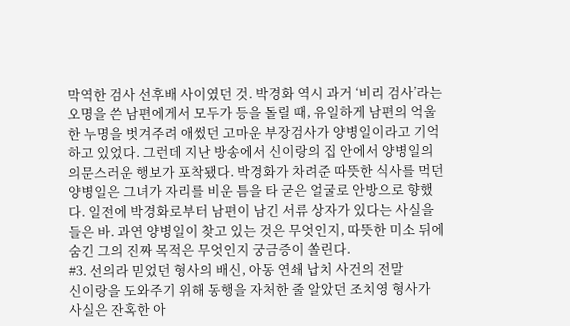막역한 검사 선후배 사이였던 것. 박경화 역시 과거 ‘비리 검사’라는 오명을 쓴 남편에게서 모두가 등을 돌릴 때, 유일하게 남편의 억울한 누명을 벗겨주려 애썼던 고마운 부장검사가 양병일이라고 기억하고 있었다. 그런데 지난 방송에서 신이랑의 집 안에서 양병일의 의문스러운 행보가 포착됐다. 박경화가 차려준 따뜻한 식사를 먹던 양병일은 그녀가 자리를 비운 틈을 타 굳은 얼굴로 안방으로 향했다. 일전에 박경화로부터 남편이 남긴 서류 상자가 있다는 사실을 들은 바. 과연 양병일이 찾고 있는 것은 무엇인지, 따뜻한 미소 뒤에 숨긴 그의 진짜 목적은 무엇인지 궁금증이 쏠린다.
#3. 선의라 믿었던 형사의 배신, 아동 연쇄 납치 사건의 전말
신이랑을 도와주기 위해 동행을 자처한 줄 알았던 조치영 형사가 사실은 잔혹한 아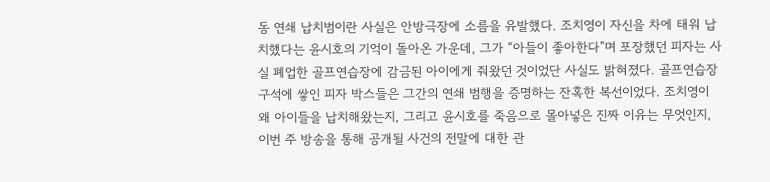동 연쇄 납치범이란 사실은 안방극장에 소름을 유발했다. 조치영이 자신을 차에 태워 납치했다는 윤시호의 기억이 돌아온 가운데, 그가 “아들이 좋아한다”며 포장했던 피자는 사실 폐업한 골프연습장에 감금된 아이에게 줘왔던 것이었단 사실도 밝혀졌다. 골프연습장 구석에 쌓인 피자 박스들은 그간의 연쇄 범행을 증명하는 잔혹한 복선이었다. 조치영이 왜 아이들을 납치해왔는지, 그리고 윤시호를 죽음으로 몰아넣은 진짜 이유는 무엇인지, 이번 주 방송을 통해 공개될 사건의 전말에 대한 관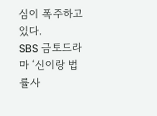심이 폭주하고 있다.
SBS 금토드라마 ‘신이랑 법률사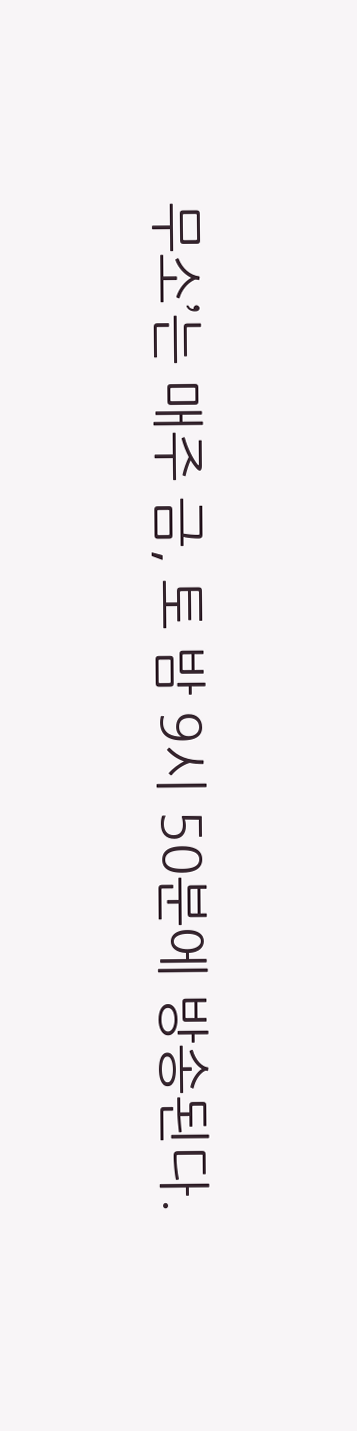무소’는 매주 금, 토 밤 9시 50분에 방송된다.